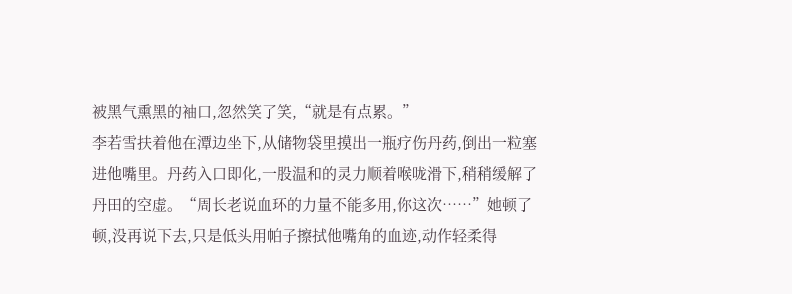被黑气熏黑的袖口,忽然笑了笑,“就是有点累。”
李若雪扶着他在潭边坐下,从储物袋里摸出一瓶疗伤丹药,倒出一粒塞进他嘴里。丹药入口即化,一股温和的灵力顺着喉咙滑下,稍稍缓解了丹田的空虚。“周长老说血环的力量不能多用,你这次……”她顿了顿,没再说下去,只是低头用帕子擦拭他嘴角的血迹,动作轻柔得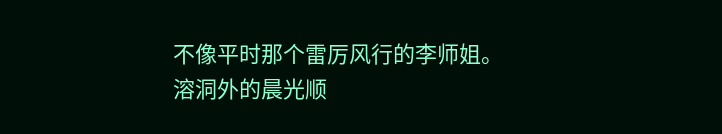不像平时那个雷厉风行的李师姐。
溶洞外的晨光顺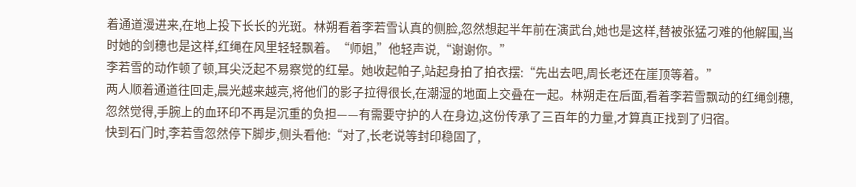着通道漫进来,在地上投下长长的光斑。林朔看着李若雪认真的侧脸,忽然想起半年前在演武台,她也是这样,替被张猛刁难的他解围,当时她的剑穗也是这样,红绳在风里轻轻飘着。“师姐,”他轻声说,“谢谢你。”
李若雪的动作顿了顿,耳尖泛起不易察觉的红晕。她收起帕子,站起身拍了拍衣摆:“先出去吧,周长老还在崖顶等着。”
两人顺着通道往回走,晨光越来越亮,将他们的影子拉得很长,在潮湿的地面上交叠在一起。林朔走在后面,看着李若雪飘动的红绳剑穗,忽然觉得,手腕上的血环印不再是沉重的负担——有需要守护的人在身边,这份传承了三百年的力量,才算真正找到了归宿。
快到石门时,李若雪忽然停下脚步,侧头看他:“对了,长老说等封印稳固了,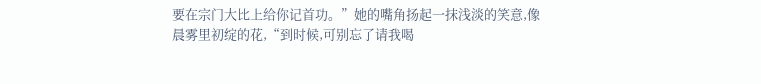要在宗门大比上给你记首功。”她的嘴角扬起一抹浅淡的笑意,像晨雾里初绽的花,“到时候,可别忘了请我喝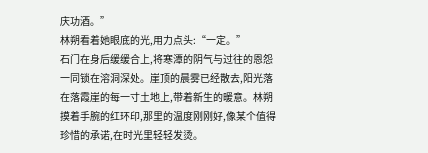庆功酒。”
林朔看着她眼底的光,用力点头:“一定。”
石门在身后缓缓合上,将寒潭的阴气与过往的恩怨一同锁在溶洞深处。崖顶的晨雾已经散去,阳光落在落霞崖的每一寸土地上,带着新生的暖意。林朔摸着手腕的红环印,那里的温度刚刚好,像某个值得珍惜的承诺,在时光里轻轻发烫。